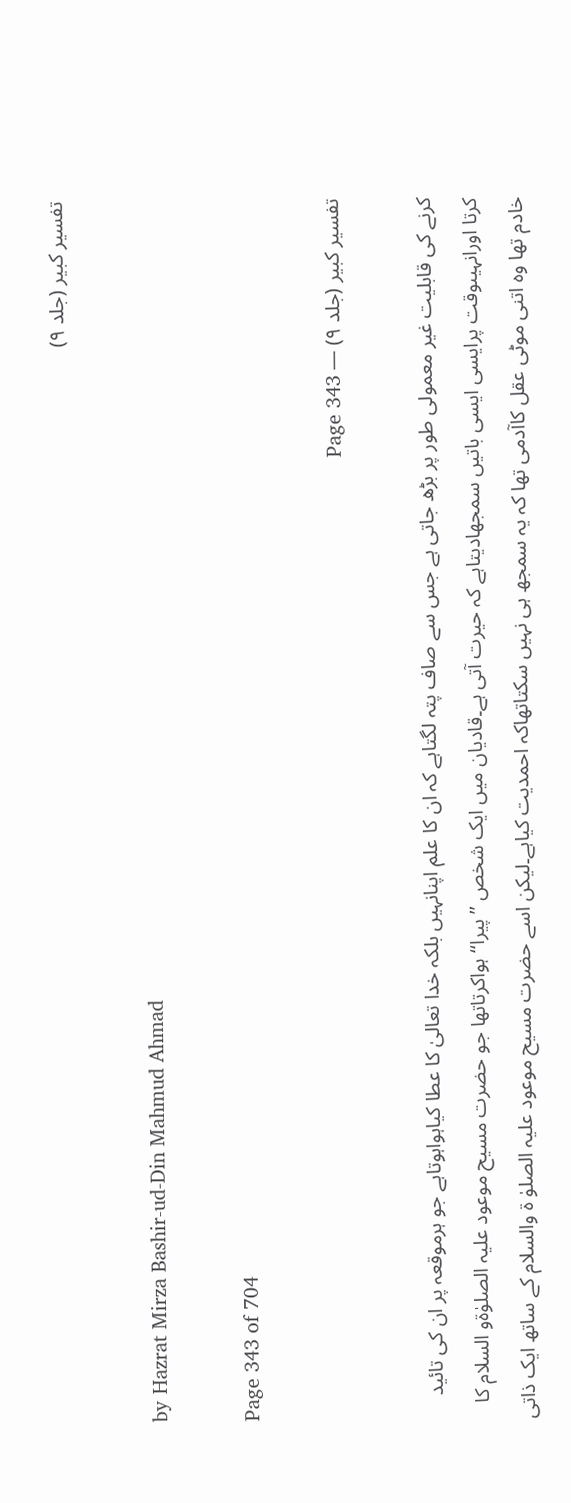تفسیر کبیر (جلد ۹)

by Hazrat Mirza Bashir-ud-Din Mahmud Ahmad

Page 343 of 704

تفسیر کبیر (جلد ۹) — Page 343

کرنے کی قابلیت غیر معمولی طور پر بڑھ جاتی ہے جس سے صاف پتہ لگتاہے کہ ان کا علم اپنانہیں بلکہ خدا تعالیٰ کا عطا کیاہواہوتاہے جو ہرموقعہ پر ان کی تائید کرتا اورانہیںوقت پرایسی ایسی باتیں سمجھادیتاہے کہ حیرت آتی ہے۔قادیان میں ایک شخص ’’پیرا‘‘ہواکرتاتھا جو حضرت مسیح موعود علیہ الصلوٰۃو السلام کا خادم تھا وہ اتنی موٹی عقل کاآدمی تھا کہ یہ سمجھ ہی نہیں سکتاتھاکہ احمدیت کیاہے۔لیکن اسے حضرت مسیح موعود علیہ الصلوٰ ۃ والسلام کے ساتھ ایک ذاتی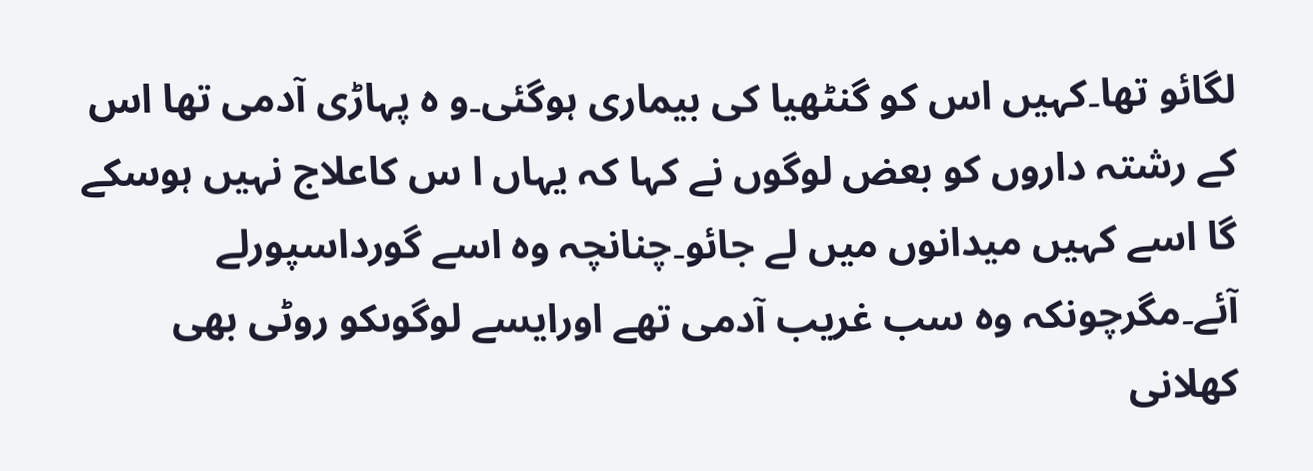لگائو تھا۔کہیں اس کو گنٹھیا کی بیماری ہوگئی۔و ہ پہاڑی آدمی تھا اس کے رشتہ داروں کو بعض لوگوں نے کہا کہ یہاں ا س کاعلاج نہیں ہوسکے گا اسے کہیں میدانوں میں لے جائو۔چنانچہ وہ اسے گورداسپورلے آئے۔مگرچونکہ وہ سب غریب آدمی تھے اورایسے لوگوںکو روٹی بھی کھلانی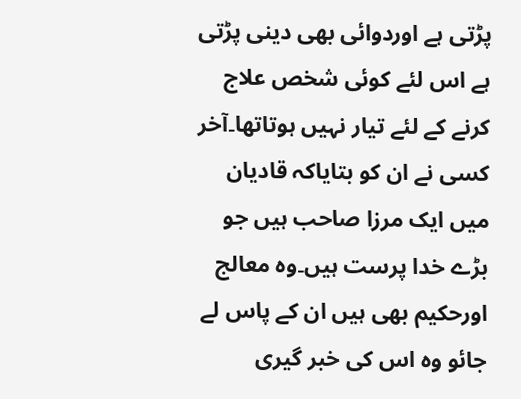پڑتی ہے اوردوائی بھی دینی پڑتی ہے اس لئے کوئی شخص علاج کرنے کے لئے تیار نہیں ہوتاتھا۔آخر کسی نے ان کو بتایاکہ قادیان میں ایک مرزا صاحب ہیں جو بڑے خدا پرست ہیں۔وہ معالج اورحکیم بھی ہیں ان کے پاس لے جائو وہ اس کی خبر گیری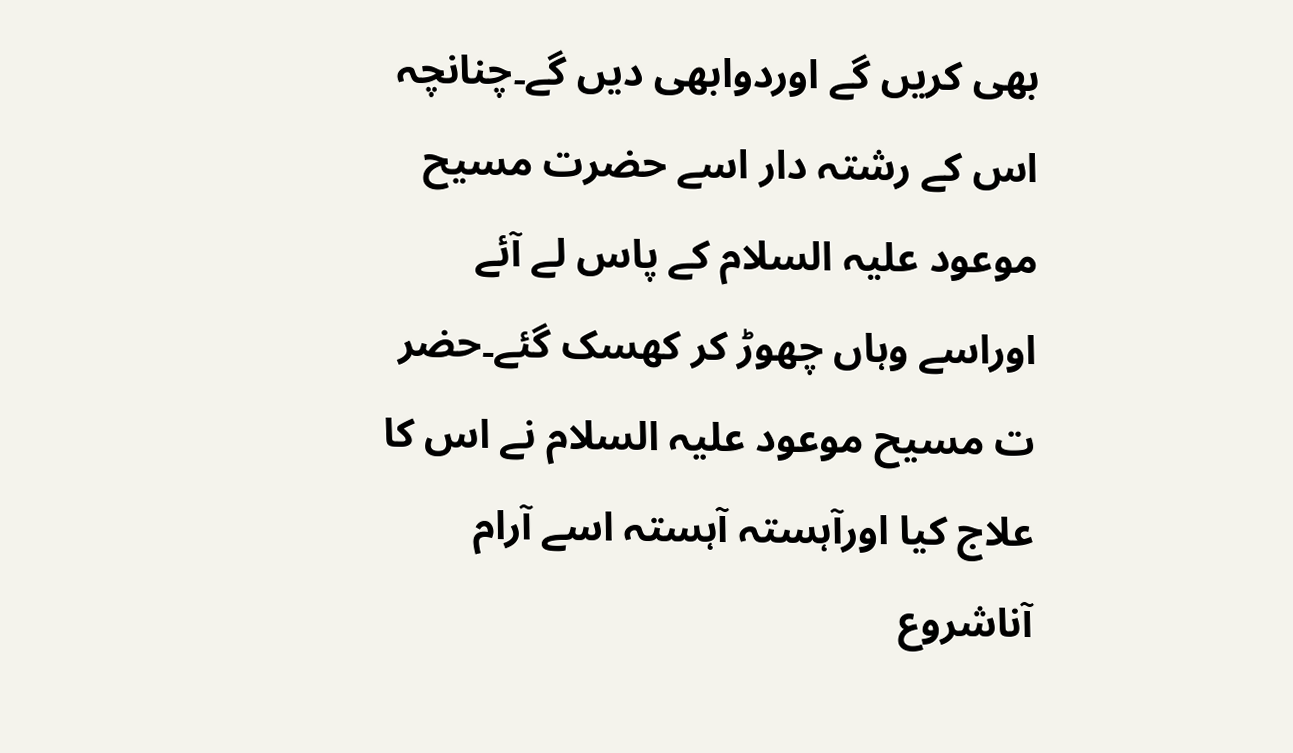بھی کریں گے اوردوابھی دیں گے۔چنانچہ اس کے رشتہ دار اسے حضرت مسیح موعود علیہ السلام کے پاس لے آئے اوراسے وہاں چھوڑ کر کھسک گئے۔حضر ت مسیح موعود علیہ السلام نے اس کا علاج کیا اورآہستہ آہستہ اسے آرام آناشروع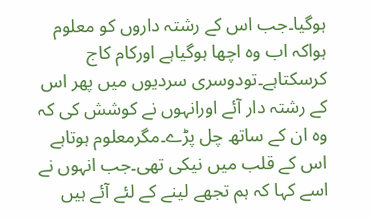ہوگیا۔جب اس کے رشتہ داروں کو معلوم ہواکہ اب وہ اچھا ہوگیاہے اورکام کاج کرسکتاہے۔تودوسری سردیوں میں پھر اس کے رشتہ دار آئے اورانہوں نے کوشش کی کہ وہ ان کے ساتھ چل پڑے۔مگرمعلوم ہوتاہے اس کے قلب میں نیکی تھی۔جب انہوں نے اسے کہا کہ ہم تجھے لینے کے لئے آئے ہیں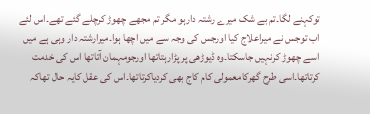توکہنے لگا۔تم بے شک میرے رشتہ دارہو مگر تم مجھے چھوڑ کرچلے گئے تھے۔اس لئے اب توجس نے میراعلاج کیا اورجس کی وجہ سے میں اچھا ہوا۔میرارشتہ دار وہی ہے میں اسے چھوڑ کرنہیں جاسکتا۔وہ ڈیوڑھی پر پڑارہتاتھا اورجومہمان آتاتھا اس کی خدمت کرتاتھا۔اسی طرح گھرکامعمولی کام کاج بھی کردیاکرتاتھا۔اس کی عقل کایہ حال تھاکہ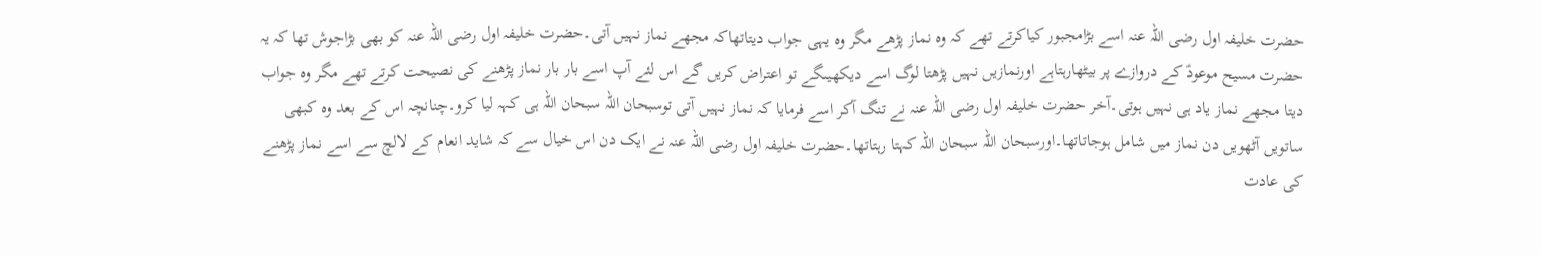حضرت خلیفہ اول رضی اللہ عنہ اسے بڑامجبور کیاکرتے تھے کہ وہ نماز پڑھے مگر وہ یہی جواب دیتاتھاکہ مجھے نماز نہیں آتی۔حضرت خلیفہ اول رضی اللہ عنہ کو بھی بڑاجوش تھا کہ یہ حضرت مسیح موعودؑ کے دروازے پر بیٹھارہتاہے اورنمازیں نہیں پڑھتا لوگ اسے دیکھیںگے تو اعتراض کریں گے اس لئے آپ اسے بار بار نماز پڑھنے کی نصیحت کرتے تھے مگر وہ جواب دیتا مجھے نماز یاد ہی نہیں ہوتی۔آخر حضرت خلیفہ اول رضی اللہ عنہ نے تنگ آکر اسے فرمایا کہ نماز نہیں آتی توسبحان اللہ سبحان اللہ ہی کہہ لیا کرو۔چنانچہ اس کے بعد وہ کبھی ساتویں آٹھویں دن نماز میں شامل ہوجاتاتھا۔اورسبحان اللہ سبحان اللہ کہتا رہتاتھا۔حضرت خلیفہ اول رضی اللہ عنہ نے ایک دن اس خیال سے کہ شاید انعام کے لالچ سے اسے نماز پڑھنے کی عادت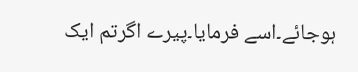ہوجائے۔اسے فرمایا۔پیرے اگرتم ایک